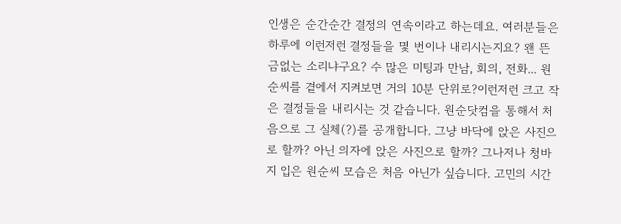인생은 순간순간 결정의 연속이라고 하는데요. 여러분들은 하루에 이런저런 결정들을 몇 번이나 내리시는지요? 왠 뜬금없는 소리냐구요? 수 많은 미팅과 만남, 회의, 전화... 원순씨를 곁에서 지켜보면 거의 10분 단위로?이런저런 크고 작은 결정들을 내리시는 것 같습니다. 원순닷컴을 통해서 처음으로 그 실체(?)를 공개합니다. 그냥 바닥에 앉은 사진으로 할까? 아닌 의자에 앉은 사진으로 할까? 그나저나 청바지 입은 원순씨 모습은 처음 아닌가 싶습니다. 고민의 시간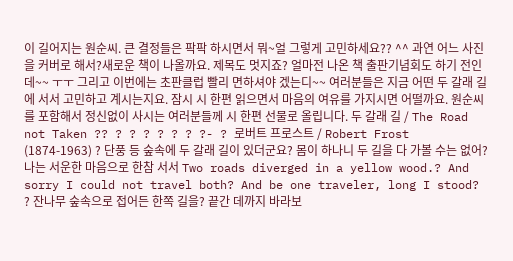이 길어지는 원순씨. 큰 결정들은 팍팍 하시면서 뭐~얼 그렇게 고민하세요?? ^^ 과연 어느 사진을 커버로 해서?새로운 책이 나올까요. 제목도 멋지죠? 얼마전 나온 책 출판기념회도 하기 전인데~~ ㅜㅜ 그리고 이번에는 초판클럽 빨리 면하셔야 겠는디~~ 여러분들은 지금 어떤 두 갈래 길에 서서 고민하고 계시는지요. 잠시 시 한편 읽으면서 마음의 여유를 가지시면 어떨까요. 원순씨를 포함해서 정신없이 사시는 여러분들께 시 한편 선물로 올립니다. 두 갈래 길 / The Road not Taken ?? ? ? ? ? ? ? ?- ? 로버트 프로스트 / Robert Frost (1874-1963) ? 단풍 등 숲속에 두 갈래 길이 있더군요? 몸이 하나니 두 길을 다 가볼 수는 없어? 나는 서운한 마음으로 한참 서서 Two roads diverged in a yellow wood.? And sorry I could not travel both? And be one traveler, long I stood? ? 잔나무 숲속으로 접어든 한쪽 길을? 끝간 데까지 바라보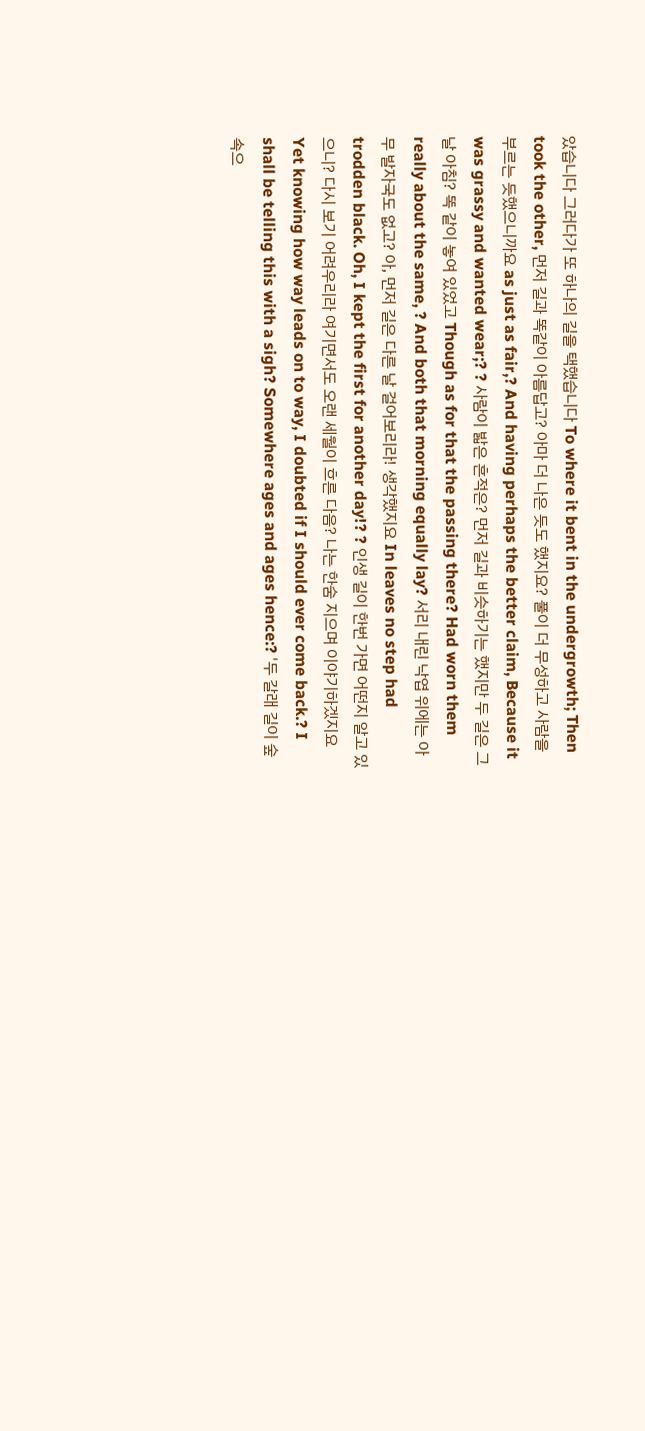았습니다 그러다가 또 하나의 길을 택했습니다 To where it bent in the undergrowth; Then took the other, 먼저 길과 똑같이 아름답고? 아마 더 나은 듯도 했지요? 풀이 더 무성하고 사람을 부르는 듯했으니까요 as just as fair,? And having perhaps the better claim, Because it was grassy and wanted wear;? ? 사람이 밟은 흔적은? 먼저 길과 비슷하기는 했지만 두 길은 그날 아침? 똑 같이 놓여 있었고 Though as for that the passing there? Had worn them really about the same, ? And both that morning equally lay? 서리 내린 낙엽 위에는 아무 발자국도 없고? 아, 먼저 길은 다른 날 걸어보리라! 생각했지요 In leaves no step had trodden black. Oh, I kept the first for another day!? ? 인생 길이 한번 가면 어떤지 알고 있으니? 다시 보기 어려우리라 여기면서도 오랜 세월이 흐른 다음? 나는 한숨 지으며 이야기하겠지요 Yet knowing how way leads on to way, I doubted if I should ever come back.? I shall be telling this with a sigh? Somewhere ages and ages hence:? '두 갈래 길이 숲속으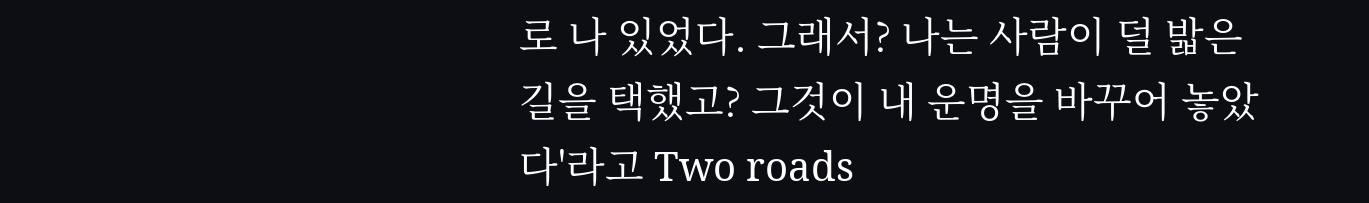로 나 있었다. 그래서? 나는 사람이 덜 밟은 길을 택했고? 그것이 내 운명을 바꾸어 놓았다'라고 Two roads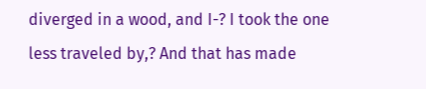diverged in a wood, and I-? I took the one less traveled by,? And that has made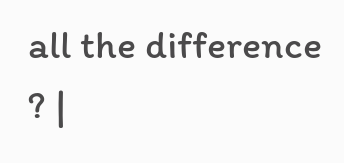all the difference ? |